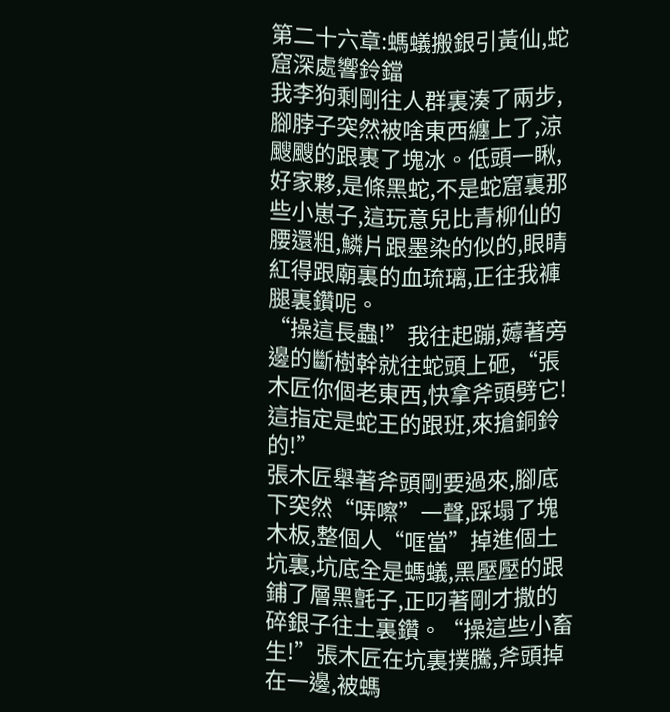第二十六章:螞蟻搬銀引黃仙,蛇窟深處響鈴鐺
我李狗剩剛往人群裏湊了兩步,腳脖子突然被啥東西纏上了,涼颼颼的跟裹了塊冰。低頭一瞅,好家夥,是條黑蛇,不是蛇窟裏那些小崽子,這玩意兒比青柳仙的腰還粗,鱗片跟墨染的似的,眼睛紅得跟廟裏的血琉璃,正往我褲腿裏鑽呢。
“操這長蟲!”我往起蹦,薅著旁邊的斷樹幹就往蛇頭上砸,“張木匠你個老東西,快拿斧頭劈它!這指定是蛇王的跟班,來搶銅鈴的!”
張木匠舉著斧頭剛要過來,腳底下突然“哢嚓”一聲,踩塌了塊木板,整個人“哐當”掉進個土坑裏,坑底全是螞蟻,黑壓壓的跟鋪了層黑氈子,正叼著剛才撒的碎銀子往土裏鑽。“操這些小畜生!”張木匠在坑裏撲騰,斧頭掉在一邊,被螞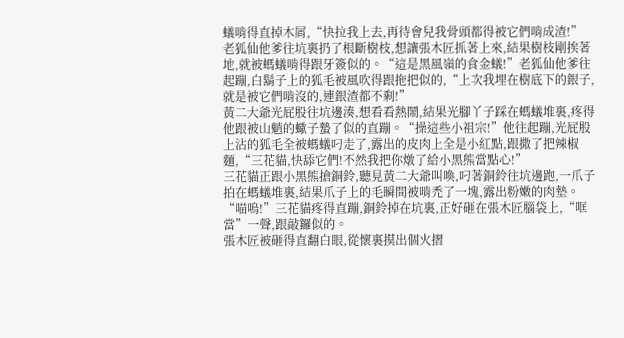蟻啃得直掉木屑,“快拉我上去,再待會兒我骨頭都得被它們啃成渣!”
老狐仙他爹往坑裏扔了根斷樹枝,想讓張木匠抓著上來,結果樹枝剛挨著地,就被螞蟻啃得跟牙簽似的。“這是黑風嶺的食金蟻!”老狐仙他爹往起蹦,白鬍子上的狐毛被風吹得跟拖把似的,“上次我埋在樹底下的銀子,就是被它們啃沒的,連銀渣都不剩!”
黃二大爺光屁股往坑邊湊,想看看熱鬧,結果光腳丫子踩在螞蟻堆裏,疼得他跟被山魈的蠍子蟄了似的直蹦。“操這些小祖宗!”他往起蹦,光屁股上沾的狐毛全被螞蟻叼走了,露出的皮肉上全是小紅點,跟撒了把辣椒麵,“三花貓,快舔它們!不然我把你燉了給小黑熊當點心!”
三花貓正跟小黑熊搶銅鈴,聽見黃二大爺叫喚,叼著銅鈴往坑邊跑,一爪子拍在螞蟻堆裏,結果爪子上的毛瞬間被啃禿了一塊,露出粉嫩的肉墊。“喵嗚!”三花貓疼得直蹦,銅鈴掉在坑裏,正好砸在張木匠腦袋上,“哐當”一聲,跟敲鑼似的。
張木匠被砸得直翻白眼,從懷裏摸出個火摺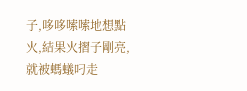子,哆哆嗦嗦地想點火,結果火摺子剛亮,就被螞蟻叼走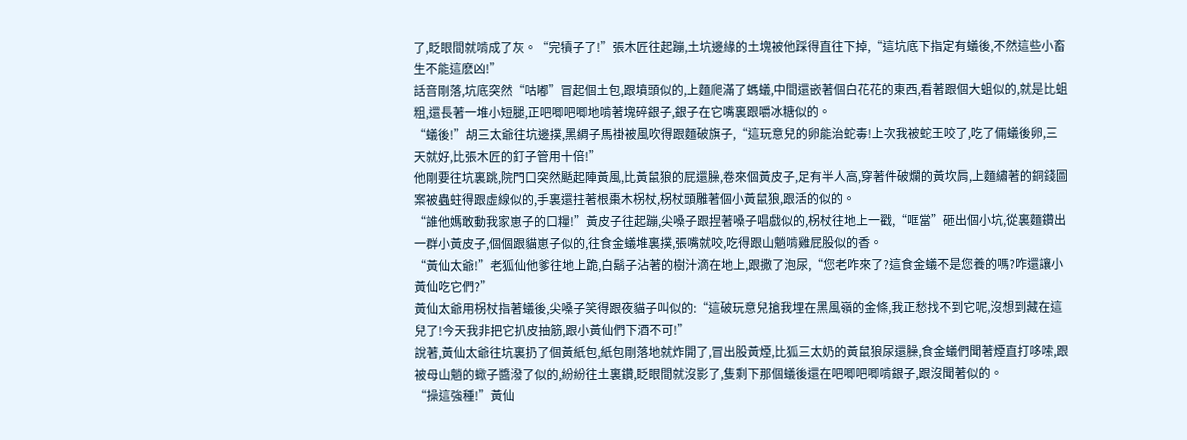了,眨眼間就啃成了灰。“完犢子了!”張木匠往起蹦,土坑邊緣的土塊被他踩得直往下掉,“這坑底下指定有蟻後,不然這些小畜生不能這麽凶!”
話音剛落,坑底突然“咕嘟”冒起個土包,跟墳頭似的,上麵爬滿了螞蟻,中間還嵌著個白花花的東西,看著跟個大蛆似的,就是比蛆粗,還長著一堆小短腿,正吧唧吧唧地啃著塊碎銀子,銀子在它嘴裏跟嚼冰糖似的。
“蟻後!”胡三太爺往坑邊撲,黑綢子馬褂被風吹得跟麵破旗子,“這玩意兒的卵能治蛇毒!上次我被蛇王咬了,吃了倆蟻後卵,三天就好,比張木匠的釘子管用十倍!”
他剛要往坑裏跳,院門口突然颳起陣黃風,比黃鼠狼的屁還臊,卷來個黃皮子,足有半人高,穿著件破爛的黃坎肩,上麵繡著的銅錢圖案被蟲蛀得跟虛線似的,手裏還拄著根棗木柺杖,柺杖頭雕著個小黃鼠狼,跟活的似的。
“誰他媽敢動我家崽子的口糧!”黃皮子往起蹦,尖嗓子跟捏著嗓子唱戲似的,柺杖往地上一戳,“哐當”砸出個小坑,從裏麵鑽出一群小黃皮子,個個跟貓崽子似的,往食金蟻堆裏撲,張嘴就咬,吃得跟山魈啃雞屁股似的香。
“黃仙太爺!”老狐仙他爹往地上跪,白鬍子沾著的樹汁滴在地上,跟撒了泡尿,“您老咋來了?這食金蟻不是您養的嗎?咋還讓小黃仙吃它們?”
黃仙太爺用柺杖指著蟻後,尖嗓子笑得跟夜貓子叫似的:“這破玩意兒搶我埋在黑風嶺的金條,我正愁找不到它呢,沒想到藏在這兒了!今天我非把它扒皮抽筋,跟小黃仙們下酒不可!”
說著,黃仙太爺往坑裏扔了個黃紙包,紙包剛落地就炸開了,冒出股黃煙,比狐三太奶的黃鼠狼尿還臊,食金蟻們聞著煙直打哆嗦,跟被母山魈的蠍子醬潑了似的,紛紛往土裏鑽,眨眼間就沒影了,隻剩下那個蟻後還在吧唧吧唧啃銀子,跟沒聞著似的。
“操這強種!”黃仙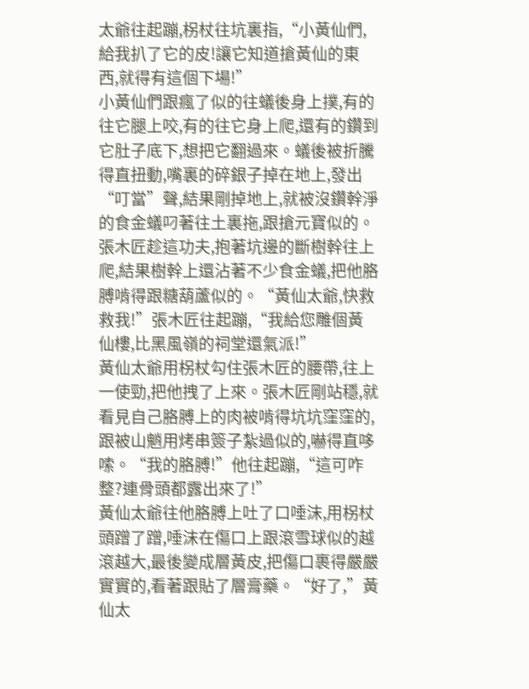太爺往起蹦,柺杖往坑裏指,“小黃仙們,給我扒了它的皮!讓它知道搶黃仙的東西,就得有這個下場!”
小黃仙們跟瘋了似的往蟻後身上撲,有的往它腿上咬,有的往它身上爬,還有的鑽到它肚子底下,想把它翻過來。蟻後被折騰得直扭動,嘴裏的碎銀子掉在地上,發出“叮當”聲,結果剛掉地上,就被沒鑽幹淨的食金蟻叼著往土裏拖,跟搶元寶似的。
張木匠趁這功夫,抱著坑邊的斷樹幹往上爬,結果樹幹上還沾著不少食金蟻,把他胳膊啃得跟糖葫蘆似的。“黃仙太爺,快救救我!”張木匠往起蹦,“我給您雕個黃仙樓,比黑風嶺的祠堂還氣派!”
黃仙太爺用柺杖勾住張木匠的腰帶,往上一使勁,把他拽了上來。張木匠剛站穩,就看見自己胳膊上的肉被啃得坑坑窪窪的,跟被山魈用烤串簽子紮過似的,嚇得直哆嗦。“我的胳膊!”他往起蹦,“這可咋整?連骨頭都露出來了!”
黃仙太爺往他胳膊上吐了口唾沫,用柺杖頭蹭了蹭,唾沫在傷口上跟滾雪球似的越滾越大,最後變成層黃皮,把傷口裹得嚴嚴實實的,看著跟貼了層膏藥。“好了,”黃仙太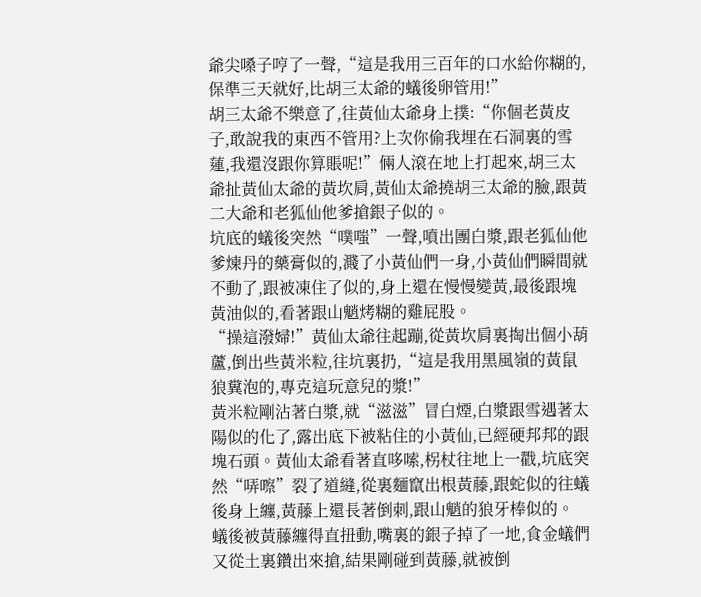爺尖嗓子哼了一聲,“這是我用三百年的口水給你糊的,保準三天就好,比胡三太爺的蟻後卵管用!”
胡三太爺不樂意了,往黃仙太爺身上撲:“你個老黃皮子,敢說我的東西不管用?上次你偷我埋在石洞裏的雪蓮,我還沒跟你算賬呢!”倆人滾在地上打起來,胡三太爺扯黃仙太爺的黃坎肩,黃仙太爺撓胡三太爺的臉,跟黃二大爺和老狐仙他爹搶銀子似的。
坑底的蟻後突然“噗嗤”一聲,噴出團白漿,跟老狐仙他爹煉丹的藥膏似的,濺了小黃仙們一身,小黃仙們瞬間就不動了,跟被凍住了似的,身上還在慢慢變黃,最後跟塊黃油似的,看著跟山魈烤糊的雞屁股。
“操這潑婦!”黃仙太爺往起蹦,從黃坎肩裏掏出個小葫蘆,倒出些黃米粒,往坑裏扔,“這是我用黑風嶺的黃鼠狼糞泡的,專克這玩意兒的漿!”
黃米粒剛沾著白漿,就“滋滋”冒白煙,白漿跟雪遇著太陽似的化了,露出底下被粘住的小黃仙,已經硬邦邦的跟塊石頭。黃仙太爺看著直哆嗦,柺杖往地上一戳,坑底突然“哢嚓”裂了道縫,從裏麵竄出根黃藤,跟蛇似的往蟻後身上纏,黃藤上還長著倒刺,跟山魈的狼牙棒似的。
蟻後被黃藤纏得直扭動,嘴裏的銀子掉了一地,食金蟻們又從土裏鑽出來搶,結果剛碰到黃藤,就被倒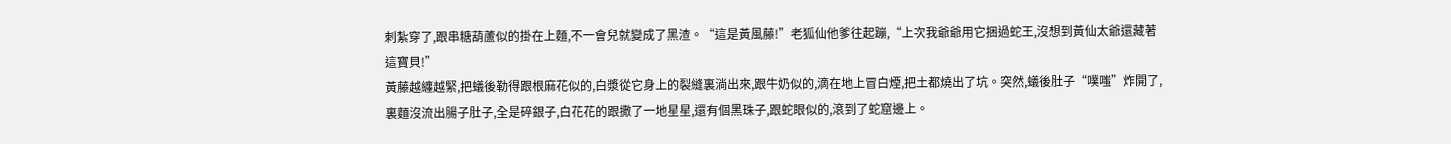刺紮穿了,跟串糖葫蘆似的掛在上麵,不一會兒就變成了黑渣。“這是黃風藤!”老狐仙他爹往起蹦,“上次我爺爺用它捆過蛇王,沒想到黃仙太爺還藏著這寶貝!”
黃藤越纏越緊,把蟻後勒得跟根麻花似的,白漿從它身上的裂縫裏淌出來,跟牛奶似的,滴在地上冒白煙,把土都燒出了坑。突然,蟻後肚子“噗嗤”炸開了,裏麵沒流出腸子肚子,全是碎銀子,白花花的跟撒了一地星星,還有個黑珠子,跟蛇眼似的,滾到了蛇窟邊上。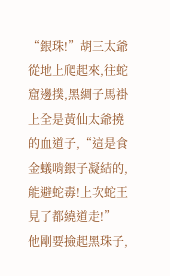“銀珠!”胡三太爺從地上爬起來,往蛇窟邊撲,黑綢子馬褂上全是黃仙太爺撓的血道子,“這是食金蟻啃銀子凝結的,能避蛇毒!上次蛇王見了都繞道走!”
他剛要撿起黑珠子,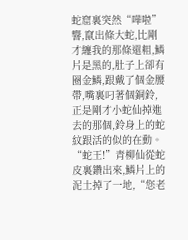蛇窟裏突然“嘩啦”響,竄出條大蛇,比剛才纏我的那條還粗,鱗片是黑的,肚子上卻有圈金鱗,跟戴了個金腰帶,嘴裏叼著個銅鈴,正是剛才小蛇仙掉進去的那個,鈴身上的蛇紋跟活的似的在動。
“蛇王!”青柳仙從蛇皮裏鑽出來,鱗片上的泥土掉了一地,“您老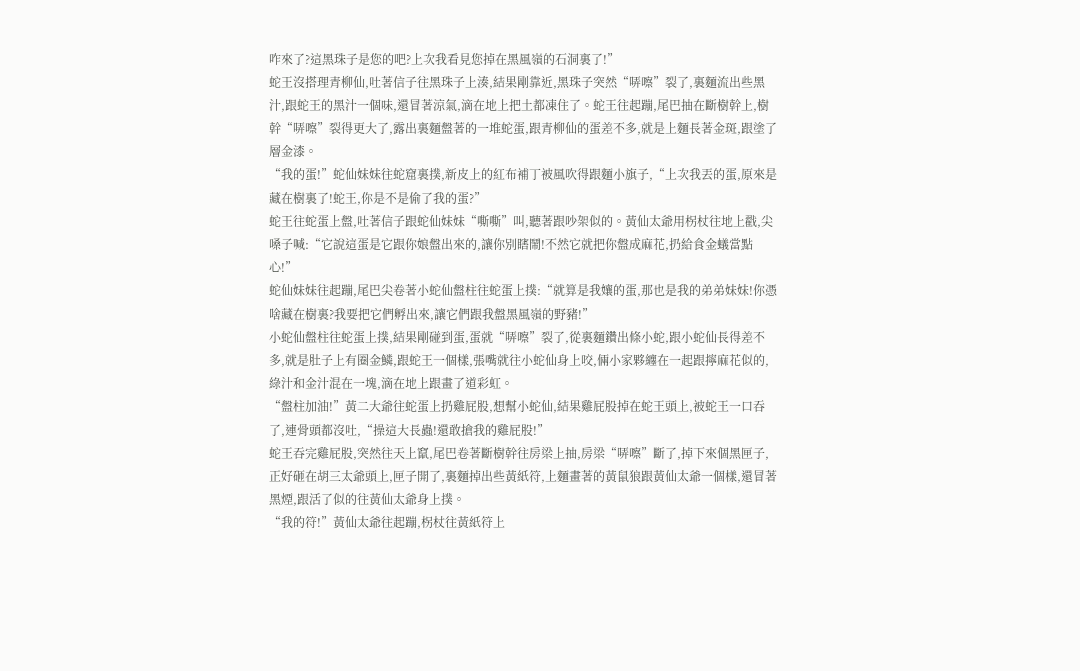咋來了?這黑珠子是您的吧?上次我看見您掉在黑風嶺的石洞裏了!”
蛇王沒搭理青柳仙,吐著信子往黑珠子上湊,結果剛靠近,黑珠子突然“哢嚓”裂了,裏麵流出些黑汁,跟蛇王的黑汁一個味,還冒著涼氣,滴在地上把土都凍住了。蛇王往起蹦,尾巴抽在斷樹幹上,樹幹“哢嚓”裂得更大了,露出裏麵盤著的一堆蛇蛋,跟青柳仙的蛋差不多,就是上麵長著金斑,跟塗了層金漆。
“我的蛋!”蛇仙妹妹往蛇窟裏撲,新皮上的紅布補丁被風吹得跟麵小旗子,“上次我丟的蛋,原來是藏在樹裏了!蛇王,你是不是偷了我的蛋?”
蛇王往蛇蛋上盤,吐著信子跟蛇仙妹妹“嘶嘶”叫,聽著跟吵架似的。黃仙太爺用柺杖往地上戳,尖嗓子喊:“它說這蛋是它跟你娘盤出來的,讓你別瞎鬧!不然它就把你盤成麻花,扔給食金蟻當點心!”
蛇仙妹妹往起蹦,尾巴尖卷著小蛇仙盤柱往蛇蛋上撲:“就算是我孃的蛋,那也是我的弟弟妹妹!你憑啥藏在樹裏?我要把它們孵出來,讓它們跟我盤黑風嶺的野豬!”
小蛇仙盤柱往蛇蛋上撲,結果剛碰到蛋,蛋就“哢嚓”裂了,從裏麵鑽出條小蛇,跟小蛇仙長得差不多,就是肚子上有圈金鱗,跟蛇王一個樣,張嘴就往小蛇仙身上咬,倆小家夥纏在一起跟擰麻花似的,綠汁和金汁混在一塊,滴在地上跟畫了道彩虹。
“盤柱加油!”黃二大爺往蛇蛋上扔雞屁股,想幫小蛇仙,結果雞屁股掉在蛇王頭上,被蛇王一口吞了,連骨頭都沒吐,“操這大長蟲!還敢搶我的雞屁股!”
蛇王吞完雞屁股,突然往天上竄,尾巴卷著斷樹幹往房梁上抽,房梁“哢嚓”斷了,掉下來個黑匣子,正好砸在胡三太爺頭上,匣子開了,裏麵掉出些黃紙符,上麵畫著的黃鼠狼跟黃仙太爺一個樣,還冒著黑煙,跟活了似的往黃仙太爺身上撲。
“我的符!”黃仙太爺往起蹦,柺杖往黃紙符上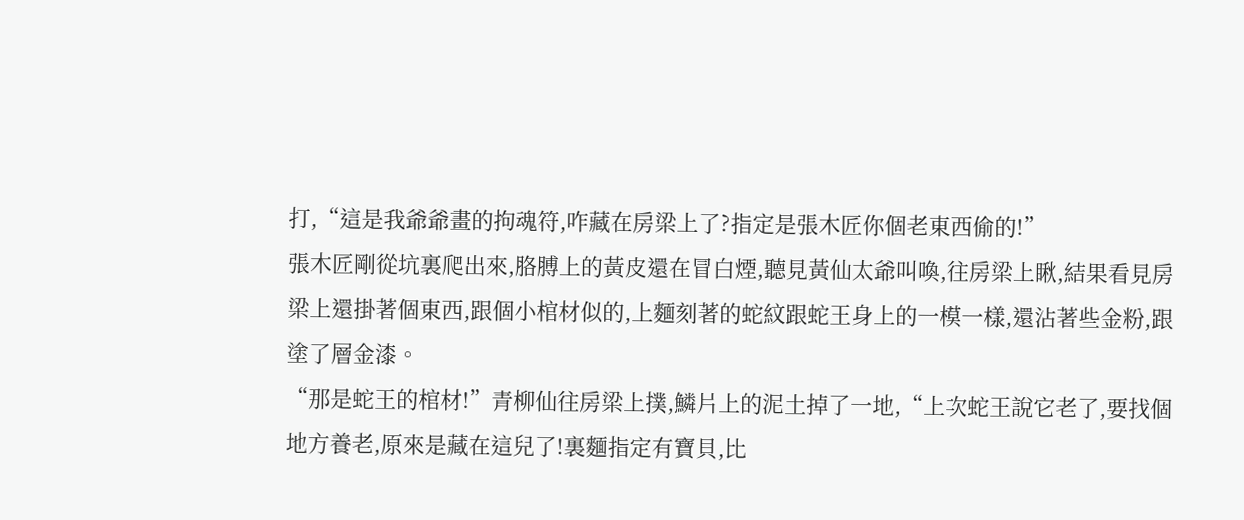打,“這是我爺爺畫的拘魂符,咋藏在房梁上了?指定是張木匠你個老東西偷的!”
張木匠剛從坑裏爬出來,胳膊上的黃皮還在冒白煙,聽見黃仙太爺叫喚,往房梁上瞅,結果看見房梁上還掛著個東西,跟個小棺材似的,上麵刻著的蛇紋跟蛇王身上的一模一樣,還沾著些金粉,跟塗了層金漆。
“那是蛇王的棺材!”青柳仙往房梁上撲,鱗片上的泥土掉了一地,“上次蛇王說它老了,要找個地方養老,原來是藏在這兒了!裏麵指定有寶貝,比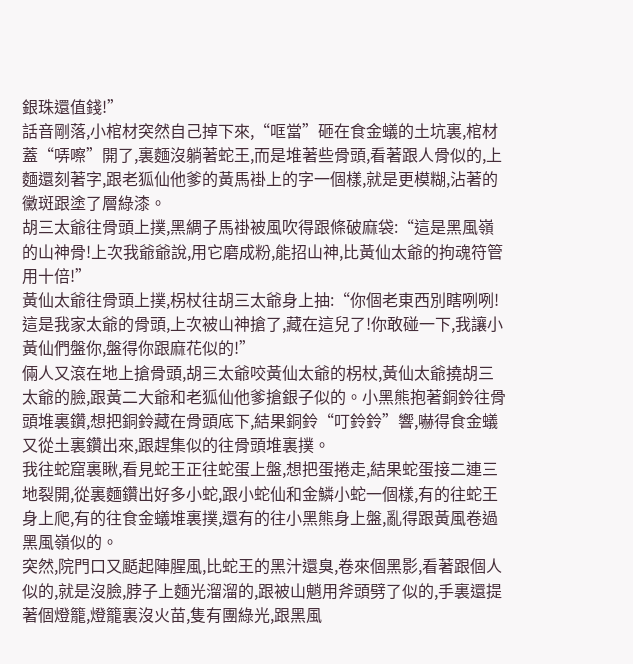銀珠還值錢!”
話音剛落,小棺材突然自己掉下來,“哐當”砸在食金蟻的土坑裏,棺材蓋“哢嚓”開了,裏麵沒躺著蛇王,而是堆著些骨頭,看著跟人骨似的,上麵還刻著字,跟老狐仙他爹的黃馬褂上的字一個樣,就是更模糊,沾著的黴斑跟塗了層綠漆。
胡三太爺往骨頭上撲,黑綢子馬褂被風吹得跟條破麻袋:“這是黑風嶺的山神骨!上次我爺爺說,用它磨成粉,能招山神,比黃仙太爺的拘魂符管用十倍!”
黃仙太爺往骨頭上撲,柺杖往胡三太爺身上抽:“你個老東西別瞎咧咧!這是我家太爺的骨頭,上次被山神搶了,藏在這兒了!你敢碰一下,我讓小黃仙們盤你,盤得你跟麻花似的!”
倆人又滾在地上搶骨頭,胡三太爺咬黃仙太爺的柺杖,黃仙太爺撓胡三太爺的臉,跟黃二大爺和老狐仙他爹搶銀子似的。小黑熊抱著銅鈴往骨頭堆裏鑽,想把銅鈴藏在骨頭底下,結果銅鈴“叮鈴鈴”響,嚇得食金蟻又從土裏鑽出來,跟趕集似的往骨頭堆裏撲。
我往蛇窟裏瞅,看見蛇王正往蛇蛋上盤,想把蛋捲走,結果蛇蛋接二連三地裂開,從裏麵鑽出好多小蛇,跟小蛇仙和金鱗小蛇一個樣,有的往蛇王身上爬,有的往食金蟻堆裏撲,還有的往小黑熊身上盤,亂得跟黃風卷過黑風嶺似的。
突然,院門口又颳起陣腥風,比蛇王的黑汁還臭,卷來個黑影,看著跟個人似的,就是沒臉,脖子上麵光溜溜的,跟被山魈用斧頭劈了似的,手裏還提著個燈籠,燈籠裏沒火苗,隻有團綠光,跟黑風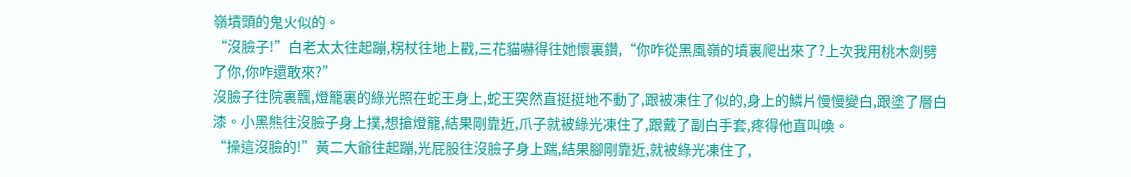嶺墳頭的鬼火似的。
“沒臉子!”白老太太往起蹦,柺杖往地上戳,三花貓嚇得往她懷裏鑽,“你咋從黑風嶺的墳裏爬出來了?上次我用桃木劍劈了你,你咋還敢來?”
沒臉子往院裏飄,燈籠裏的綠光照在蛇王身上,蛇王突然直挺挺地不動了,跟被凍住了似的,身上的鱗片慢慢變白,跟塗了層白漆。小黑熊往沒臉子身上撲,想搶燈籠,結果剛靠近,爪子就被綠光凍住了,跟戴了副白手套,疼得他直叫喚。
“操這沒臉的!”黃二大爺往起蹦,光屁股往沒臉子身上踹,結果腳剛靠近,就被綠光凍住了,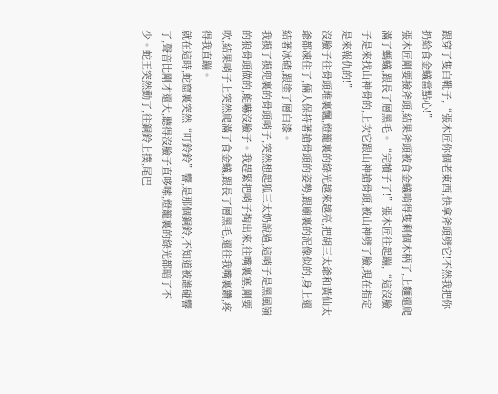跟穿了隻白靴子,“張木匠你個老東西,快拿斧頭劈它!不然我把你扔給食金蟻當點心!”
張木匠剛要撿斧頭,結果斧頭被食金蟻啃得隻剩個木柄了,上麵還爬滿了螞蟻,跟長了層黑毛。“完犢子了!”張木匠往起蹦,“這沒臉子是來找山神骨的,上次它跟山神搶骨頭,被山神劈了臉,現在指定是來報仇的!”
沒臉子往骨頭堆裏飄,燈籠裏的綠光越來越亮,把胡三太爺和黃仙太爺都凍住了,倆人保持著搶骨頭的姿勢,跟廟裏的泥像似的,身上還結著冰碴,跟塗了層白漆。
我摸了摸兜裏的骨頭哨子,突然想起狐三太奶說過,這哨子是黑風嶺的狼骨頭做的,能嚇沒臉子。我趕緊把哨子掏出來,往嘴裏塞,剛要吹,結果哨子上突然爬滿了食金蟻,跟長了層黑毛,還往我嘴裏鑽,疼得我直蹦。
就在這時,蛇窟裏突然“叮鈴鈴”響,是那個銅鈴,不知道被誰碰響了,聲音比剛才還大,聽得沒臉子直哆嗦,燈籠裏的綠光都暗了不少。蛇王突然動了,往銅鈴上撲,尾巴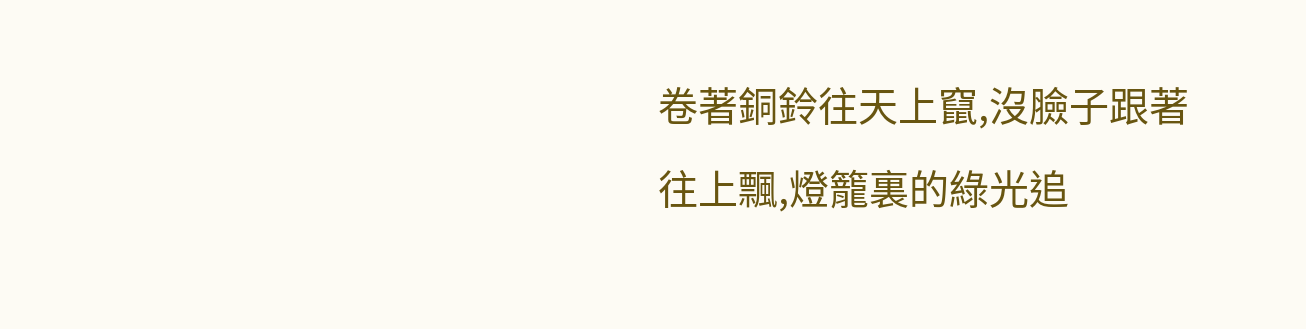卷著銅鈴往天上竄,沒臉子跟著往上飄,燈籠裏的綠光追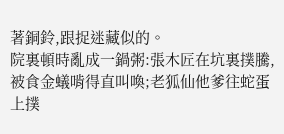著銅鈴,跟捉迷藏似的。
院裏頓時亂成一鍋粥:張木匠在坑裏撲騰,被食金蟻啃得直叫喚;老狐仙他爹往蛇蛋上撲